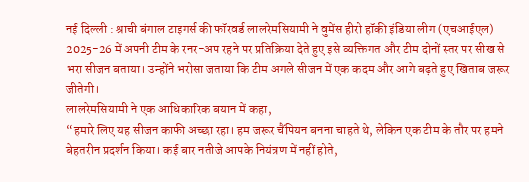नई दिल्ली : श्राची बंगाल टाइगर्स की फॉरवर्ड लालरेमसियामी ने वुमेंस हीरो हॉकी इंडिया लीग (एचआईएल) 2025-26 में अपनी टीम के रनर-अप रहने पर प्रतिक्रिया देते हुए इसे व्यक्तिगत और टीम दोनों स्तर पर सीख से भरा सीजन बताया। उन्होंने भरोसा जताया कि टीम अगले सीजन में एक कदम और आगे बढ़ते हुए खिताब जरूर जीतेगी।
लालरेमसियामी ने एक आधिकारिक बयान में कहा,
“हमारे लिए यह सीजन काफी अच्छा रहा। हम जरूर चैंपियन बनना चाहते थे, लेकिन एक टीम के तौर पर हमने बेहतरीन प्रदर्शन किया। कई बार नतीजे आपके नियंत्रण में नहीं होते,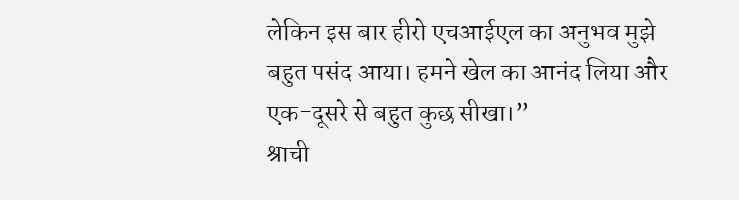लेकिन इस बार हीरो एचआईएल का अनुभव मुझे बहुत पसंद आया। हमने खेल का आनंद लिया और एक-दूसरे से बहुत कुछ सीखा।”
श्राची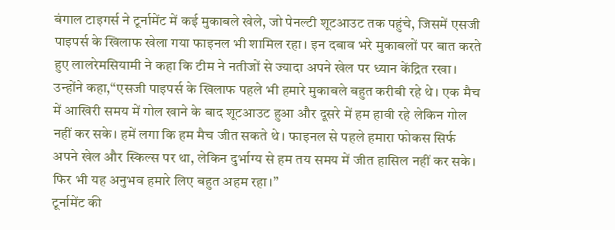बंगाल टाइगर्स ने टूर्नामेंट में कई मुकाबले खेले, जो पेनल्टी शूटआउट तक पहुंचे, जिसमें एसजी पाइपर्स के खिलाफ खेला गया फाइनल भी शामिल रहा। इन दबाव भरे मुकाबलों पर बात करते हुए लालरेमसियामी ने कहा कि टीम ने नतीजों से ज्यादा अपने खेल पर ध्यान केंद्रित रखा।
उन्होंने कहा,“एसजी पाइपर्स के खिलाफ पहले भी हमारे मुकाबले बहुत करीबी रहे थे। एक मैच में आखिरी समय में गोल खाने के बाद शूटआउट हुआ और दूसरे में हम हावी रहे लेकिन गोल नहीं कर सके। हमें लगा कि हम मैच जीत सकते थे। फाइनल से पहले हमारा फोकस सिर्फ अपने खेल और स्किल्स पर था, लेकिन दुर्भाग्य से हम तय समय में जीत हासिल नहीं कर सके। फिर भी यह अनुभव हमारे लिए बहुत अहम रहा।”
टूर्नामेंट की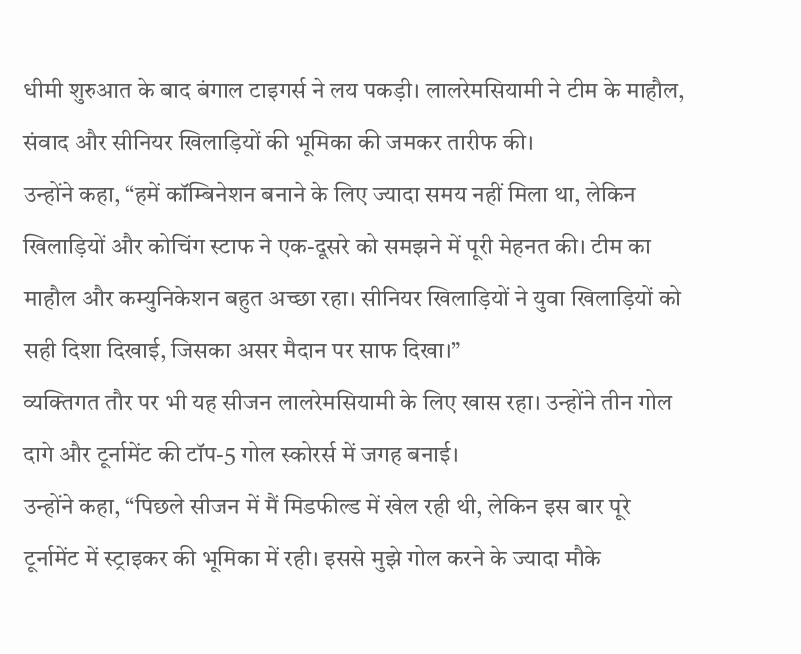धीमी शुरुआत के बाद बंगाल टाइगर्स ने लय पकड़ी। लालरेमसियामी ने टीम के माहौल, संवाद और सीनियर खिलाड़ियों की भूमिका की जमकर तारीफ की।
उन्होंने कहा, “हमें कॉम्बिनेशन बनाने के लिए ज्यादा समय नहीं मिला था, लेकिन खिलाड़ियों और कोचिंग स्टाफ ने एक-दूसरे को समझने में पूरी मेहनत की। टीम का माहौल और कम्युनिकेशन बहुत अच्छा रहा। सीनियर खिलाड़ियों ने युवा खिलाड़ियों को सही दिशा दिखाई, जिसका असर मैदान पर साफ दिखा।”
व्यक्तिगत तौर पर भी यह सीजन लालरेमसियामी के लिए खास रहा। उन्होंने तीन गोल दागे और टूर्नामेंट की टॉप-5 गोल स्कोरर्स में जगह बनाई।
उन्होंने कहा, “पिछले सीजन में मैं मिडफील्ड में खेल रही थी, लेकिन इस बार पूरे टूर्नामेंट में स्ट्राइकर की भूमिका में रही। इससे मुझे गोल करने के ज्यादा मौके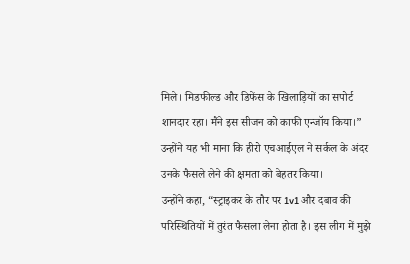मिले। मिडफील्ड और डिफेंस के खिलाड़ियों का सपोर्ट शानदार रहा। मैंने इस सीजन को काफी एन्जॉय किया।”
उन्होंने यह भी माना कि हीरो एचआईएल ने सर्कल के अंदर उनके फैसले लेने की क्षमता को बेहतर किया।
उन्होंने कहा, “स्ट्राइकर के तौर पर 1v1 और दबाव की परिस्थितियों में तुरंत फैसला लेना होता है। इस लीग में मुझे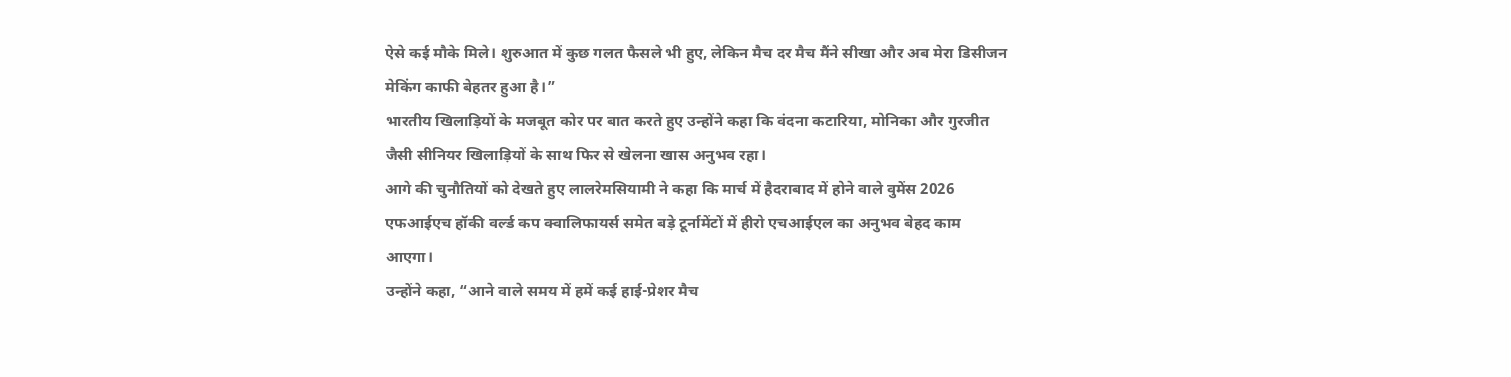ऐसे कई मौके मिले। शुरुआत में कुछ गलत फैसले भी हुए, लेकिन मैच दर मैच मैंने सीखा और अब मेरा डिसीजन मेकिंग काफी बेहतर हुआ है।”
भारतीय खिलाड़ियों के मजबूत कोर पर बात करते हुए उन्होंने कहा कि वंदना कटारिया, मोनिका और गुरजीत जैसी सीनियर खिलाड़ियों के साथ फिर से खेलना खास अनुभव रहा।
आगे की चुनौतियों को देखते हुए लालरेमसियामी ने कहा कि मार्च में हैदराबाद में होने वाले वुमेंस 2026 एफआईएच हॉकी वर्ल्ड कप क्वालिफायर्स समेत बड़े टूर्नामेंटों में हीरो एचआईएल का अनुभव बेहद काम आएगा।
उन्होंने कहा, “आने वाले समय में हमें कई हाई-प्रेशर मैच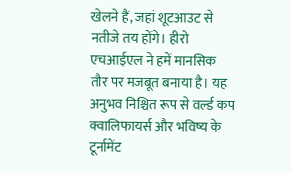खेलने हैं, जहां शूटआउट से नतीजे तय होंगे। हीरो एचआईएल ने हमें मानसिक तौर पर मजबूत बनाया है। यह अनुभव निश्चित रूप से वर्ल्ड कप क्वालिफायर्स और भविष्य के टूर्नामेंट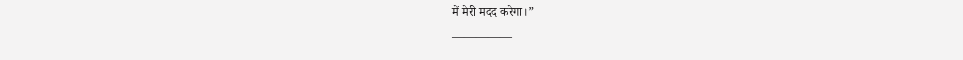में मेरी मदद करेगा।”
—————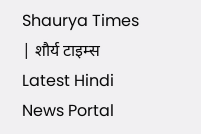Shaurya Times | शौर्य टाइम्स Latest Hindi News Portal